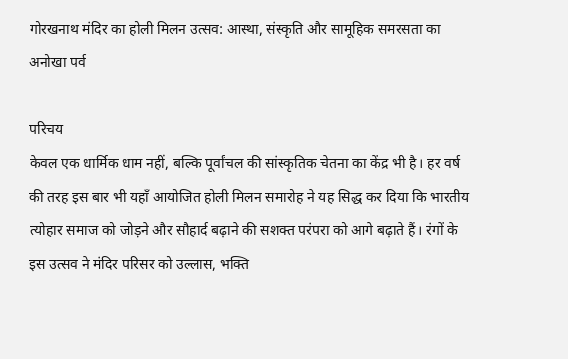गोरखनाथ मंदिर का होली मिलन उत्सव: आस्था, संस्कृति और सामूहिक समरसता का अनोखा पर्व

परिचय
केवल एक धार्मिक धाम नहीं, बल्कि पूर्वांचल की सांस्कृतिक चेतना का केंद्र भी है। हर वर्ष की तरह इस बार भी यहाँ आयोजित होली मिलन समारोह ने यह सिद्ध कर दिया कि भारतीय त्योहार समाज को जोड़ने और सौहार्द बढ़ाने की सशक्त परंपरा को आगे बढ़ाते हैं। रंगों के इस उत्सव ने मंदिर परिसर को उल्लास, भक्ति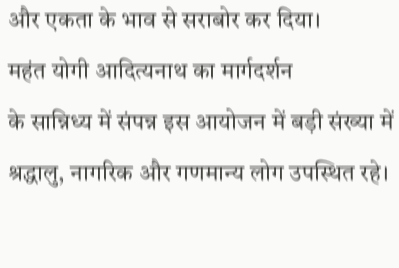और एकता के भाव से सराबोर कर दिया।
महंत योगी आदित्यनाथ का मार्गदर्शन
के सान्निध्य में संपन्न इस आयोजन में बड़ी संख्या में श्रद्धालु, नागरिक और गणमान्य लोग उपस्थित रहे।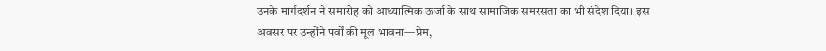उनके मार्गदर्शन ने समारोह को आध्यात्मिक ऊर्जा के साथ सामाजिक समरसता का भी संदेश दिया। इस अवसर पर उन्होंने पर्वों की मूल भावना—प्रेम,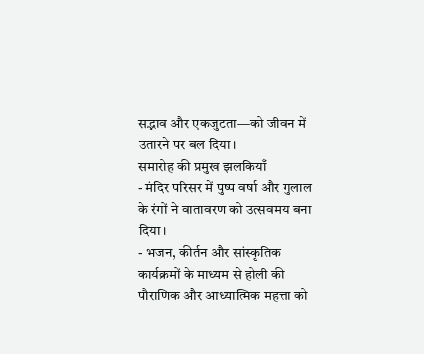सद्भाव और एकजुटता—को जीवन में उतारने पर बल दिया।
समारोह की प्रमुख झलकियाँ
- मंदिर परिसर में पुष्प वर्षा और गुलाल के रंगों ने वातावरण को उत्सवमय बना दिया।
- भजन, कीर्तन और सांस्कृतिक कार्यक्रमों के माध्यम से होली की पौराणिक और आध्यात्मिक महत्ता को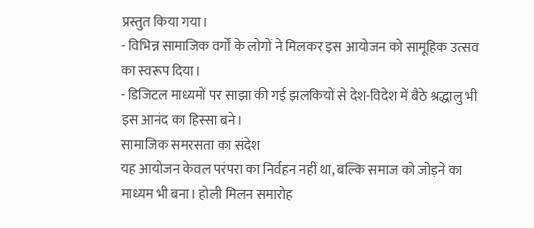प्रस्तुत किया गया।
- विभिन्न सामाजिक वर्गों के लोगों ने मिलकर इस आयोजन को सामूहिक उत्सव का स्वरूप दिया।
- डिजिटल माध्यमों पर साझा की गई झलकियों से देश-विदेश में बैठे श्रद्धालु भी इस आनंद का हिस्सा बने।
सामाजिक समरसता का संदेश
यह आयोजन केवल परंपरा का निर्वहन नहीं था, बल्कि समाज को जोड़ने का माध्यम भी बना। होली मिलन समारोह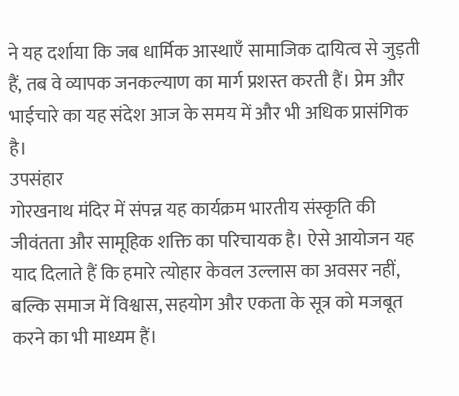ने यह दर्शाया कि जब धार्मिक आस्थाएँ सामाजिक दायित्व से जुड़ती हैं, तब वे व्यापक जनकल्याण का मार्ग प्रशस्त करती हैं। प्रेम और भाईचारे का यह संदेश आज के समय में और भी अधिक प्रासंगिक है।
उपसंहार
गोरखनाथ मंदिर में संपन्न यह कार्यक्रम भारतीय संस्कृति की जीवंतता और सामूहिक शक्ति का परिचायक है। ऐसे आयोजन यह याद दिलाते हैं कि हमारे त्योहार केवल उल्लास का अवसर नहीं, बल्कि समाज में विश्वास, सहयोग और एकता के सूत्र को मजबूत करने का भी माध्यम हैं।